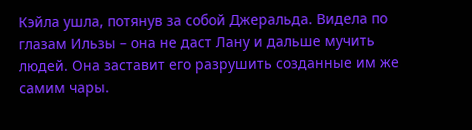Кэйла ушла, потянув за собой Джеральда. Видела по глазам Ильзы – она не даст Лану и дальше мучить людей. Она заставит его разрушить созданные им же самим чары.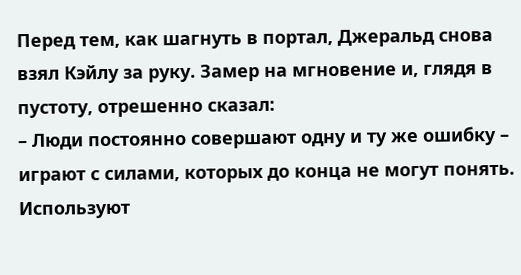Перед тем, как шагнуть в портал, Джеральд снова взял Кэйлу за руку. Замер на мгновение и, глядя в пустоту, отрешенно сказал:
– Люди постоянно совершают одну и ту же ошибку – играют с силами, которых до конца не могут понять. Используют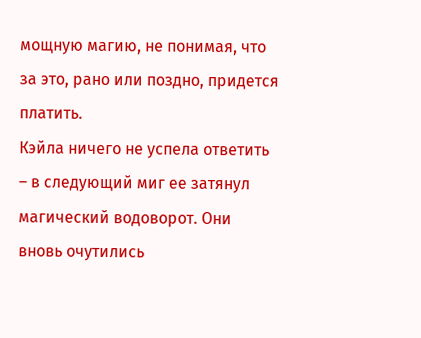мощную магию, не понимая, что за это, рано или поздно, придется платить.
Кэйла ничего не успела ответить – в следующий миг ее затянул магический водоворот. Они вновь очутились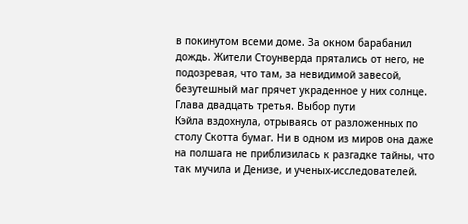в покинутом всеми доме. За окном барабанил дождь. Жители Стоунверда прятались от него, не подозревая, что там, за невидимой завесой, безутешный маг прячет украденное у них солнце.
Глава двадцать третья. Выбор пути
Кэйла вздохнула, отрываясь от разложенных по столу Скотта бумаг. Ни в одном из миров она даже на полшага не приблизилась к разгадке тайны, что так мучила и Денизе, и ученых-исследователей.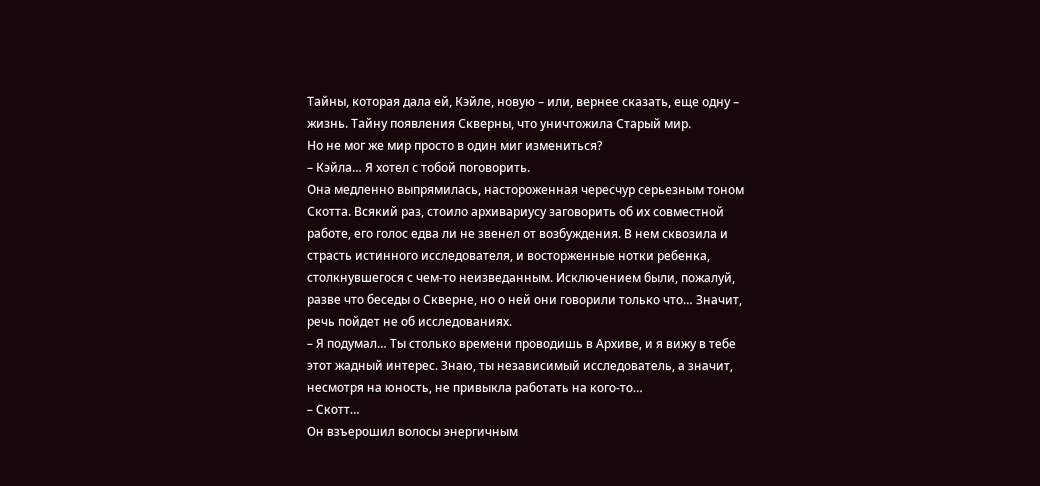Тайны, которая дала ей, Кэйле, новую – или, вернее сказать, еще одну – жизнь. Тайну появления Скверны, что уничтожила Старый мир.
Но не мог же мир просто в один миг измениться?
– Кэйла… Я хотел с тобой поговорить.
Она медленно выпрямилась, настороженная чересчур серьезным тоном Скотта. Всякий раз, стоило архивариусу заговорить об их совместной работе, его голос едва ли не звенел от возбуждения. В нем сквозила и страсть истинного исследователя, и восторженные нотки ребенка, столкнувшегося с чем-то неизведанным. Исключением были, пожалуй, разве что беседы о Скверне, но о ней они говорили только что… Значит, речь пойдет не об исследованиях.
– Я подумал… Ты столько времени проводишь в Архиве, и я вижу в тебе этот жадный интерес. Знаю, ты независимый исследователь, а значит, несмотря на юность, не привыкла работать на кого-то…
– Скотт…
Он взъерошил волосы энергичным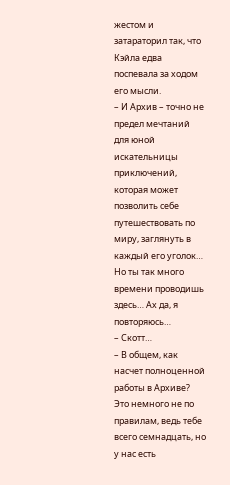жестом и затараторил так, что Кэйла едва поспевала за ходом его мысли.
– И Архив – точно не предел мечтаний для юной искательницы приключений, которая может позволить себе путешествовать по миру, заглянуть в каждый его уголок… Но ты так много времени проводишь здесь… Ах да, я повторяюсь…
– Скотт…
– В общем, как насчет полноценной работы в Архиве? Это немного не по правилам, ведь тебе всего семнадцать, но у нас есть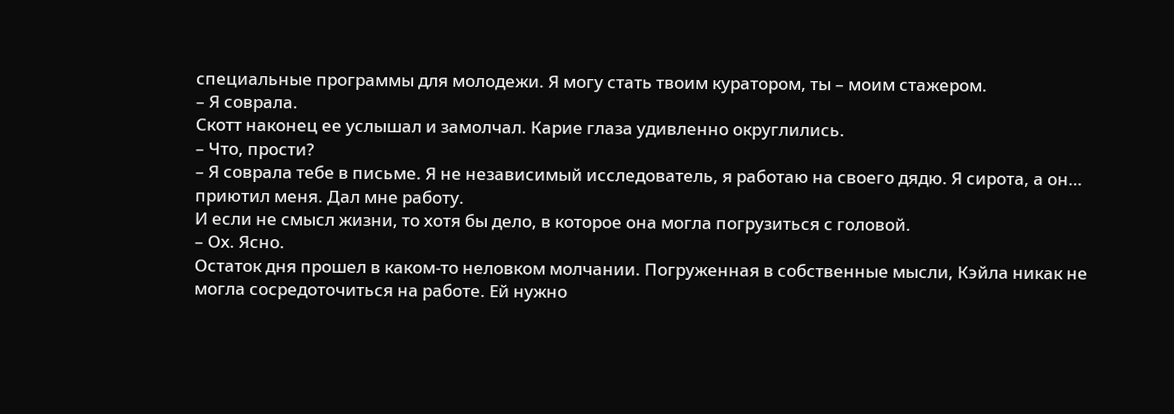специальные программы для молодежи. Я могу стать твоим куратором, ты – моим стажером.
– Я соврала.
Скотт наконец ее услышал и замолчал. Карие глаза удивленно округлились.
– Что, прости?
– Я соврала тебе в письме. Я не независимый исследователь, я работаю на своего дядю. Я сирота, а он… приютил меня. Дал мне работу.
И если не смысл жизни, то хотя бы дело, в которое она могла погрузиться с головой.
– Ох. Ясно.
Остаток дня прошел в каком-то неловком молчании. Погруженная в собственные мысли, Кэйла никак не могла сосредоточиться на работе. Ей нужно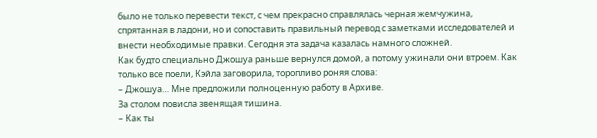было не только перевести текст, с чем прекрасно справлялась черная жемчужина, спрятанная в ладони, но и сопоставить правильный перевод с заметками исследователей и внести необходимые правки. Сегодня эта задача казалась намного сложней.
Как будто специально Джошуа раньше вернулся домой, а потому ужинали они втроем. Как только все поели, Кэйла заговорила, торопливо роняя слова:
– Джошуа… Мне предложили полноценную работу в Архиве.
За столом повисла звенящая тишина.
– Как ты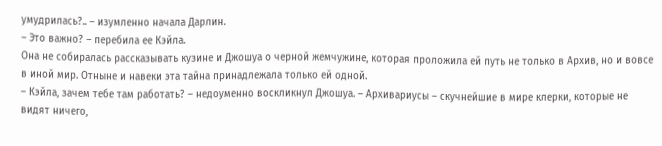умудрилась?.. – изумленно начала Дарлин.
– Это важно? – перебила ее Кэйла.
Она не собиралась рассказывать кузине и Джошуа о черной жемчужине, которая проложила ей путь не только в Архив, но и вовсе в иной мир. Отныне и навеки эта тайна принадлежала только ей одной.
– Кэйла, зачем тебе там работать? – недоуменно воскликнул Джошуа. – Архивариусы – скучнейшие в мире клерки, которые не видят ничего,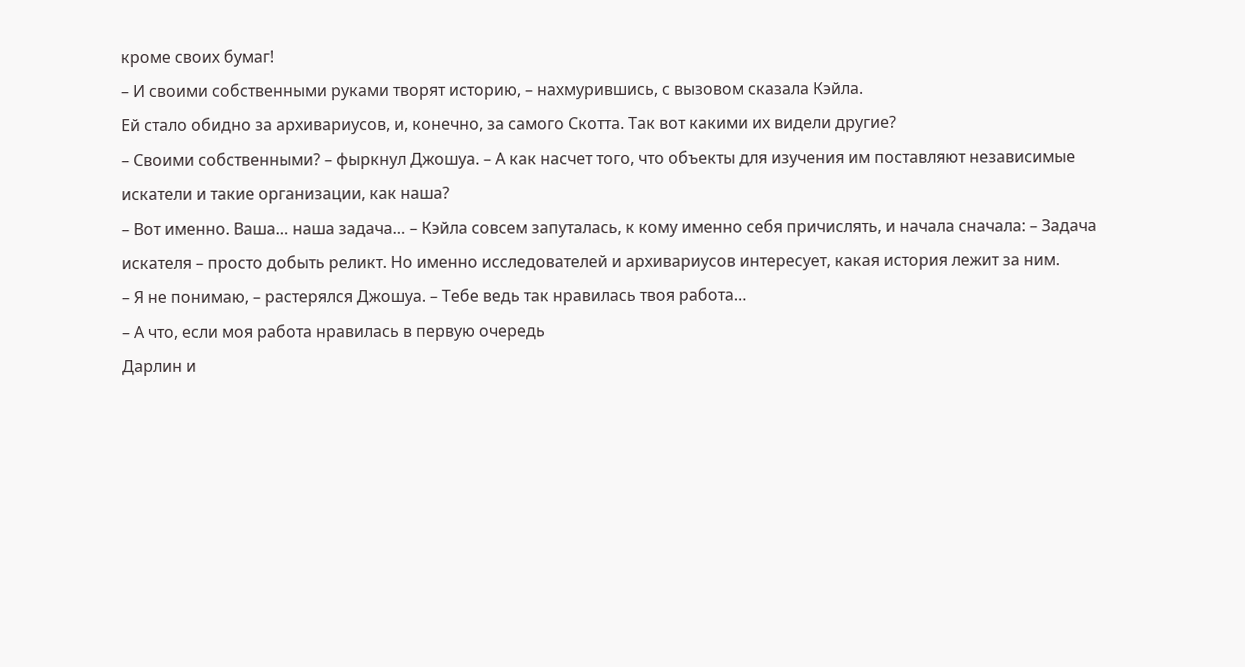кроме своих бумаг!
– И своими собственными руками творят историю, – нахмурившись, с вызовом сказала Кэйла.
Ей стало обидно за архивариусов, и, конечно, за самого Скотта. Так вот какими их видели другие?
– Своими собственными? – фыркнул Джошуа. – А как насчет того, что объекты для изучения им поставляют независимые искатели и такие организации, как наша?
– Вот именно. Ваша… наша задача… – Кэйла совсем запуталась, к кому именно себя причислять, и начала сначала: – Задача искателя – просто добыть реликт. Но именно исследователей и архивариусов интересует, какая история лежит за ним.
– Я не понимаю, – растерялся Джошуа. – Тебе ведь так нравилась твоя работа…
– А что, если моя работа нравилась в первую очередь
Дарлин и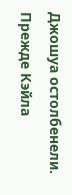Джошуа остолбенели. Прежде Кэйла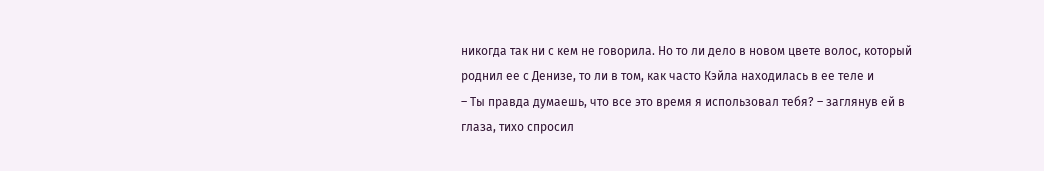никогда так ни с кем не говорила. Но то ли дело в новом цвете волос, который роднил ее с Денизе, то ли в том, как часто Кэйла находилась в ее теле и
– Ты правда думаешь, что все это время я использовал тебя? – заглянув ей в глаза, тихо спросил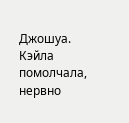Джошуа.
Кэйла помолчала, нервно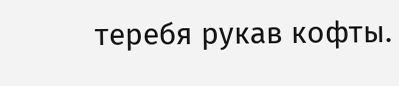теребя рукав кофты.